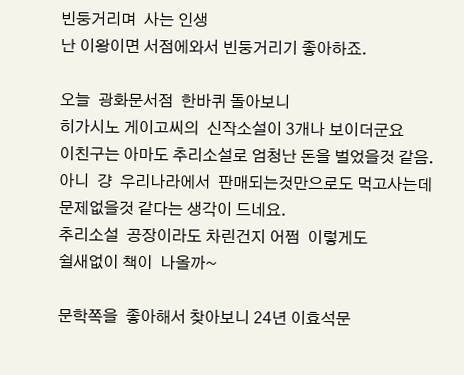빈둥거리며  사는 인생
난 이왕이면 서점에와서 빈둥거리기 좋아하죠.

오늘  광화문서점  한바퀴 돌아보니
히가시노 게이고씨의  신작소설이 3개나 보이더군요
이친구는 아마도 추리소설로 엄청난 돈을 벌었을것 같음.
아니  걍  우리나라에서  판매되는것만으로도 먹고사는데
문제없을것 같다는 생각이 드네요.
추리소설  공장이라도 차린건지 어쩜  이렇게도
쉴새없이 책이  나올까~

문학쪽을  좋아해서 찾아보니 24년 이효석문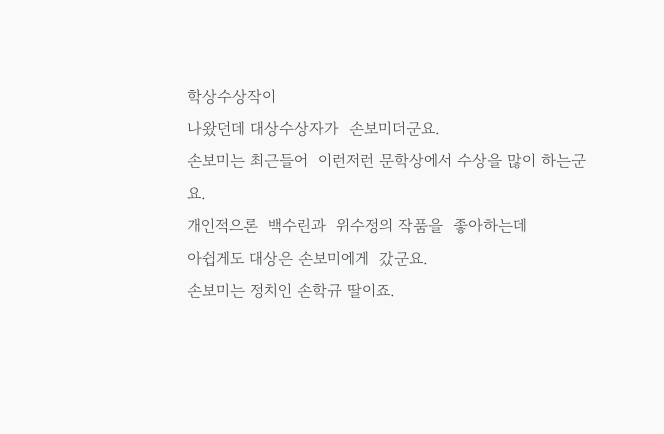학상수상작이
나왔던데 대상수상자가  손보미더군요.
손보미는 최근들어  이런저런 문학상에서 수상을 많이 하는군요.
개인적으론  백수린과  위수정의 작품을  좋아하는데
아쉽게도 대상은 손보미에게  갔군요.
손보미는 정치인 손학규 딸이죠.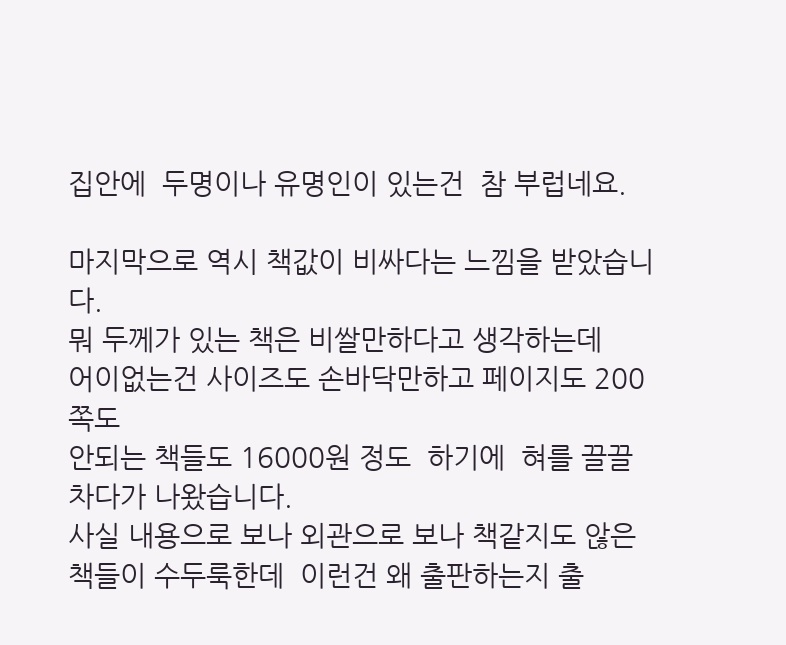집안에  두명이나 유명인이 있는건  참 부럽네요.

마지막으로 역시 책값이 비싸다는 느낌을 받았습니다.
뭐 두께가 있는 책은 비쌀만하다고 생각하는데
어이없는건 사이즈도 손바닥만하고 페이지도 200쪽도
안되는 책들도 16000원 정도  하기에  혀를 끌끌 차다가 나왔습니다.
사실 내용으로 보나 외관으로 보나 책같지도 않은 책들이 수두룩한데  이런건 왜 출판하는지 출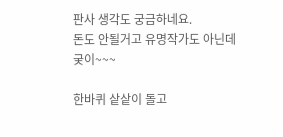판사 생각도 궁금하네요.
돈도 안될거고 유명작가도 아닌데 궂이~~~

한바퀴 샅샅이 돌고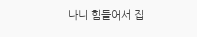나니 힘들어서 집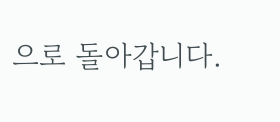으로 돌아갑니다.